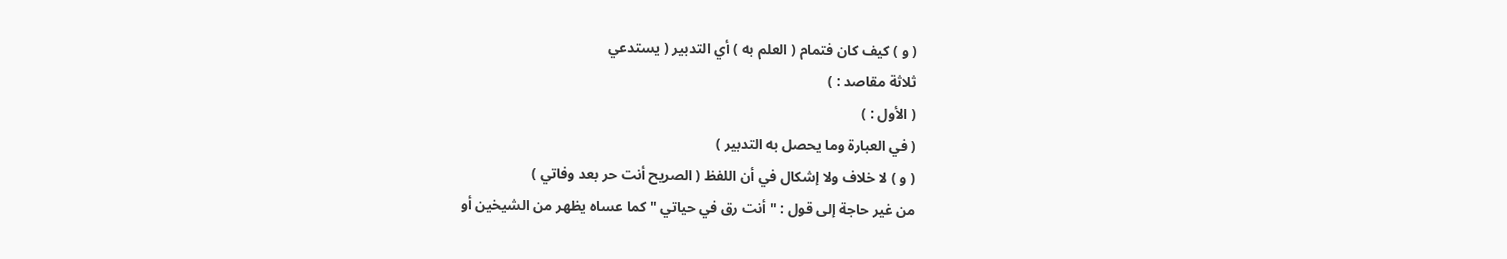( و ) كيف كان فتمام ( العلم به ) أي التدبير ( يستدعي
ثلاثة مقاصد : )
( الأول : )
( في العبارة وما يحصل به التدبير )
( و ) لا خلاف ولا إشكال في أن اللفظ ( الصريح أنت حر بعد وفاتي )
من غير حاجة إلى قول : " أنت رق في حياتي " كما عساه يظهر من الشيخين أو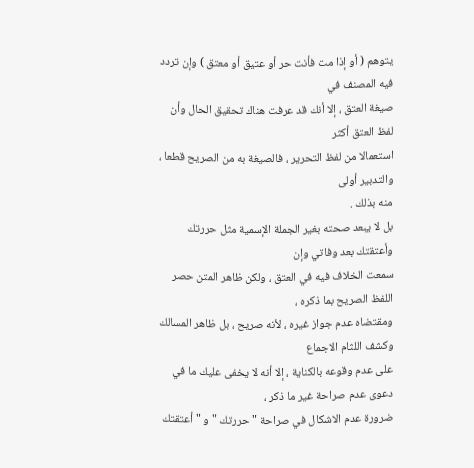يتوهم ( أو إذا مت فأنت حر أو عتيق أو معتق ) وإن تردد فيه المصنف في
صيغة العتق ، إلا أنك قد عرفت هناك تحقيق الحال وأن لفظ العتق أكثر
استعمالا من لفظ التحرير ، فالصيغة به من الصريح قطعا ، والتدبير أولى
منه بذلك .
بل لا يبعد صحته بغير الجملة الإسمية مثل حررتك وأعتقتك بعد وفاتي وإن
سمعت الخلاف فيه في العتق ، ولكن ظاهر المتن حصر اللفظ الصريح بما ذكره ،
ومقتضاه عدم جواز غيره ، لأنه صريح ، بل ظاهر المسالك وكشف اللثام الاجماع
على عدم وقوعه بالكناية ، إلا أنه لا يخفى عليك ما في دعوى عدم صراحة غير ما ذكر ،
ضرورة عدم الاشكال في صراحة " حررتك " و " أعتقتك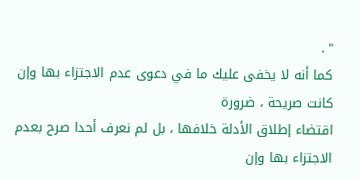" .
كما أنه لا يخفى عليك ما في دعوى عدم الاجتزاء بها وإن كانت صريحة ، ضرورة
اقتضاء إطلاق الأدلة خلافها ، بل لم نعرف أحدا صرح بعدم الاجتزاء بها وإن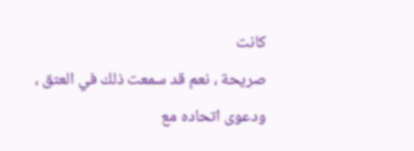كانت
صريحة ، نعم قد سمعت ذلك في العتق ، ودعوى اتحاده مع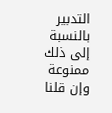التدبير بالنسبة إلى ذلك
ممنوعة وإن قلنا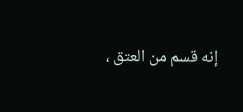إنه قسم من العتق ،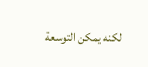لكنه يمكن التوسعة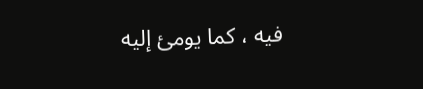فيه ، كما يومئ إليه